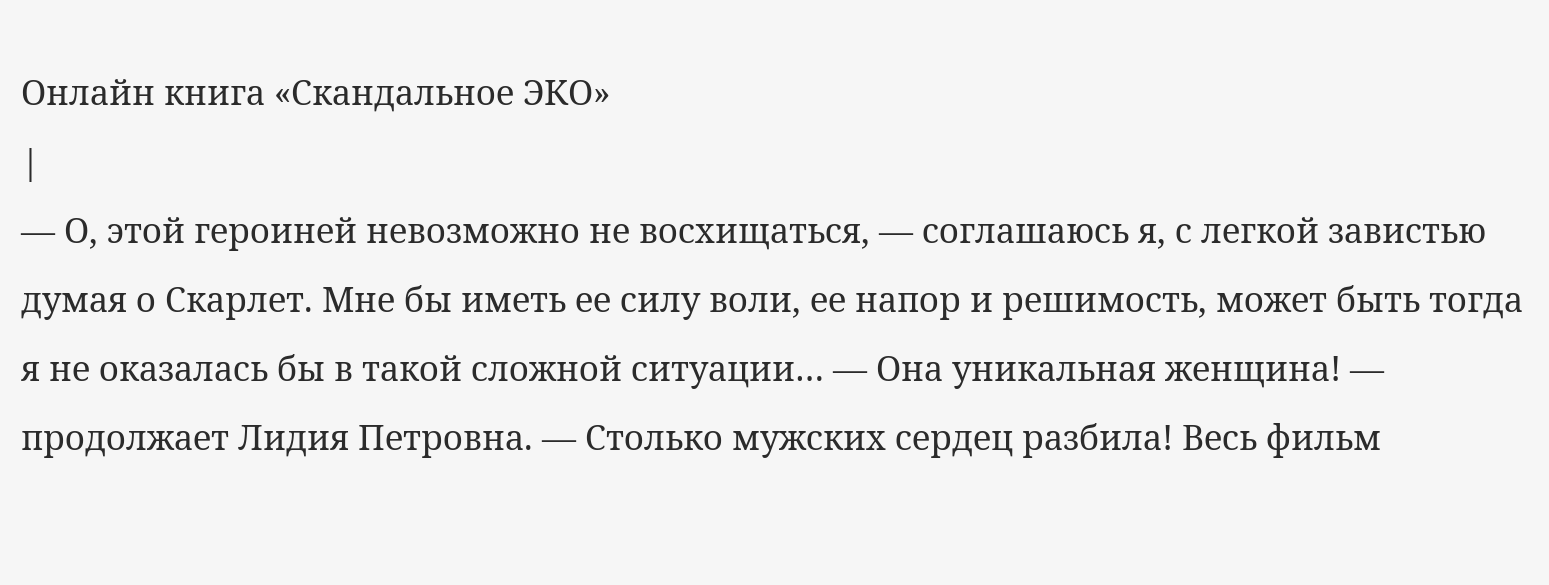Онлайн книга «Скандальное ЭКО»
|
— О, этой героиней невозможно не восхищаться, — соглашаюсь я, с легкой завистью думая о Скарлет. Мне бы иметь ее силу воли, ее напор и решимость, может быть тогда я не оказалась бы в такой сложной ситуации… — Она уникальная женщина! — продолжает Лидия Петровна. — Столько мужских сердец разбила! Весь фильм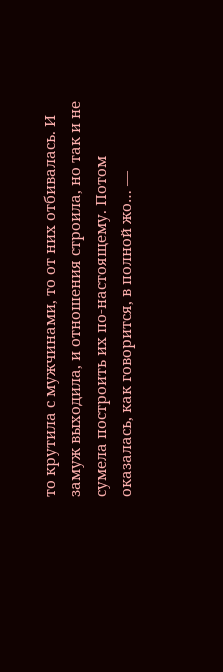то крутила с мужчинами, то от них отбивалась. И замуж выходила, и отношения строила, но так и не сумела построить их по-настоящему. Потом оказалась, как говорится, в полной жо… —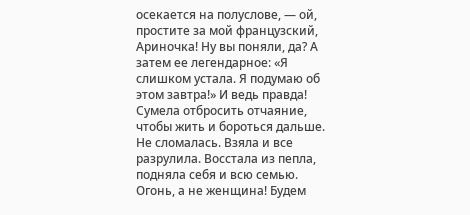осекается на полуслове, — ой, простите за мой французский, Ариночка! Ну вы поняли, да? А затем ее легендарное: «Я слишком устала. Я подумаю об этом завтра!» И ведь правда! Сумела отбросить отчаяние, чтобы жить и бороться дальше. Не сломалась. Взяла и все разрулила. Восстала из пепла, подняла себя и всю семью. Огонь, а не женщина! Будем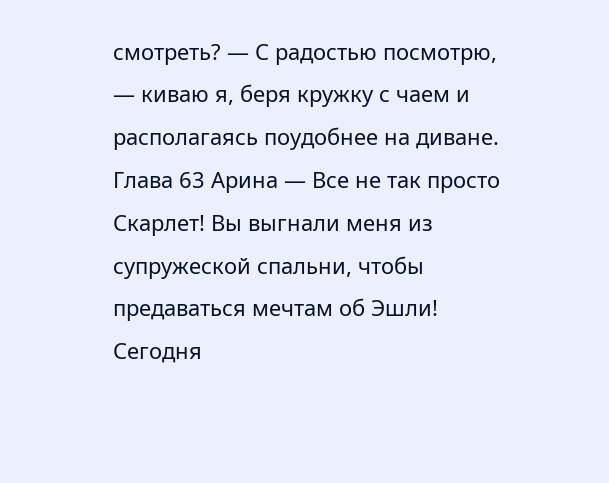смотреть? — С радостью посмотрю, — киваю я, беря кружку с чаем и располагаясь поудобнее на диване. Глава 63 Арина — Все не так просто Скарлет! Вы выгнали меня из супружеской спальни, чтобы предаваться мечтам об Эшли! Сегодня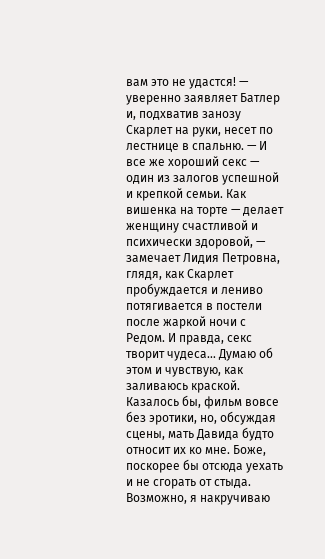вам это не удастся! — уверенно заявляет Батлер и, подхватив занозу Скарлет на руки, несет по лестнице в спальню. — И все же хороший секс — один из залогов успешной и крепкой семьи. Как вишенка на торте — делает женщину счастливой и психически здоровой, — замечает Лидия Петровна, глядя, как Скарлет пробуждается и лениво потягивается в постели после жаркой ночи с Редом. И правда, секс творит чудеса… Думаю об этом и чувствую, как заливаюсь краской. Казалось бы, фильм вовсе без эротики, но, обсуждая сцены, мать Давида будто относит их ко мне. Боже, поскорее бы отсюда уехать и не сгорать от стыда. Возможно, я накручиваю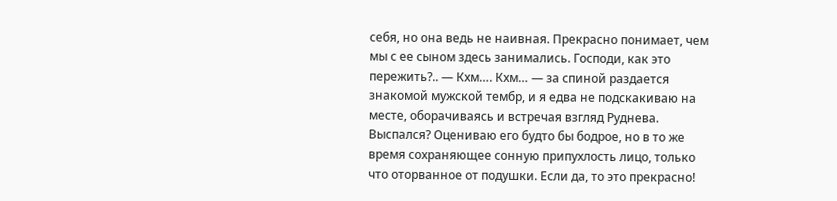себя, но она ведь не наивная. Прекрасно понимает, чем мы с ее сыном здесь занимались. Господи, как это пережить?.. — Кхм…. Кхм… — за спиной раздается знакомой мужской тембр, и я едва не подскакиваю на месте, оборачиваясь и встречая взгляд Руднева. Выспался? Оцениваю его будто бы бодрое, но в то же время сохраняющее сонную припухлость лицо, только что оторванное от подушки. Если да, то это прекрасно!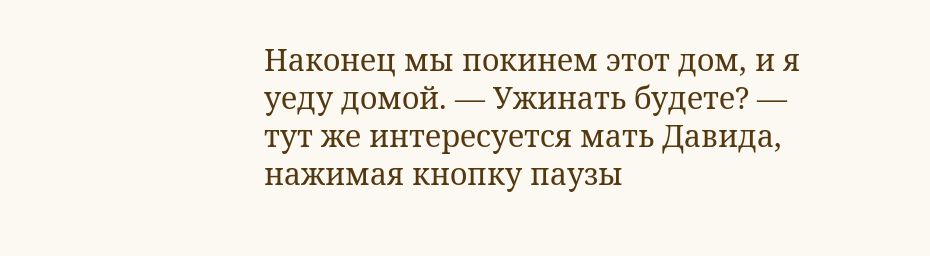Наконец мы покинем этот дом, и я уеду домой. — Ужинать будете? — тут же интересуется мать Давида, нажимая кнопку паузы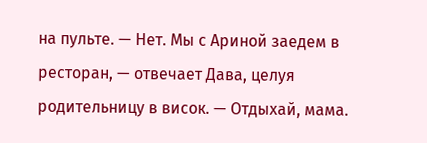на пульте. — Нет. Мы с Ариной заедем в ресторан, — отвечает Дава, целуя родительницу в висок. — Отдыхай, мама.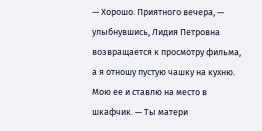— Хорошо. Приятного вечера, — улыбнувшись, Лидия Петровна возвращается к просмотру фильма, а я отношу пустую чашку на кухню. Мою ее и ставлю на место в шкафчик. — Ты матери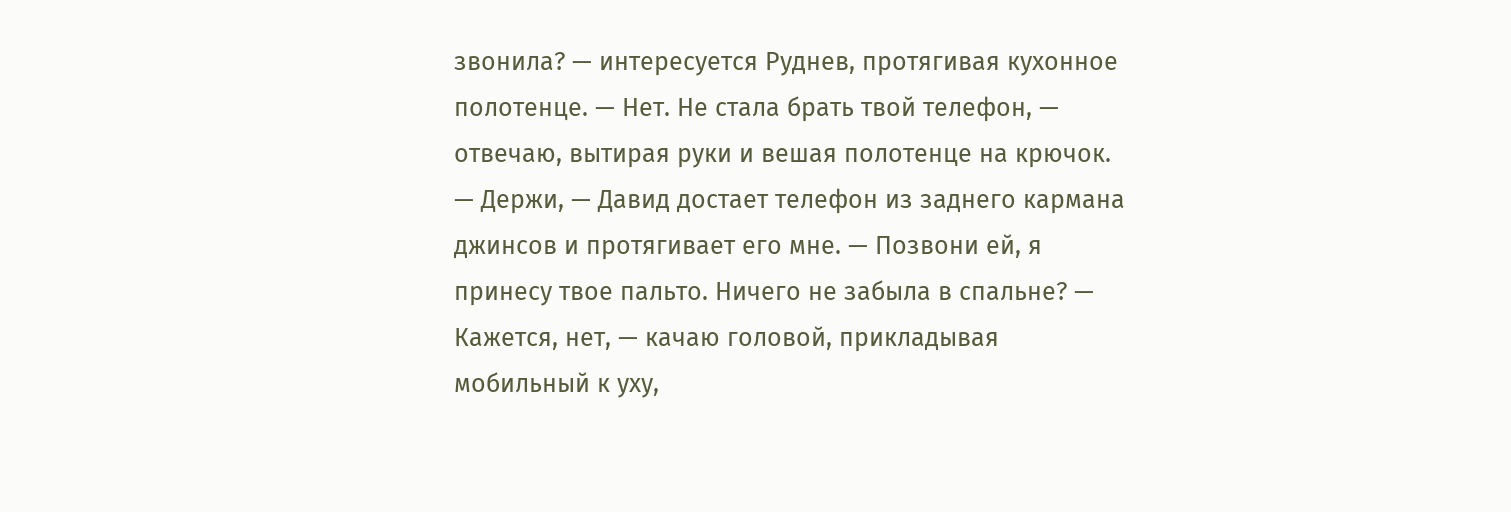звонила? — интересуется Руднев, протягивая кухонное полотенце. — Нет. Не стала брать твой телефон, — отвечаю, вытирая руки и вешая полотенце на крючок. — Держи, — Давид достает телефон из заднего кармана джинсов и протягивает его мне. — Позвони ей, я принесу твое пальто. Ничего не забыла в спальне? — Кажется, нет, — качаю головой, прикладывая мобильный к уху,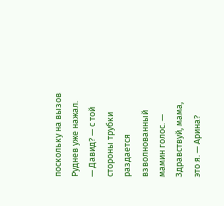поскольку на вызов Руднев уже нажал. — Давид? — с той стороны трубки раздается взволнованный мамин голос. — Здравствуй, мама, это я. — Арина?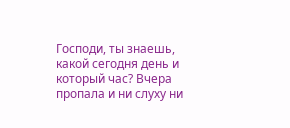Господи, ты знаешь, какой сегодня день и который час? Вчера пропала и ни слуху ни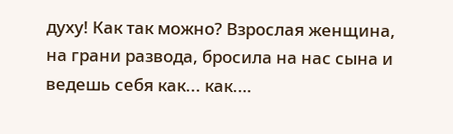духу! Как так можно? Взрослая женщина, на грани развода, бросила на нас сына и ведешь себя как... как.…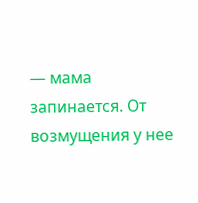— мама запинается. От возмущения у нее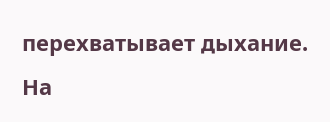перехватывает дыхание. На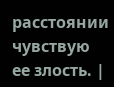расстоянии чувствую ее злость. |